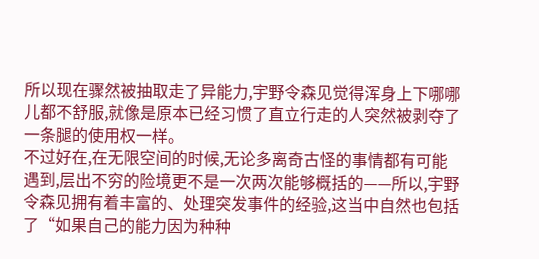所以现在骤然被抽取走了异能力,宇野令森见觉得浑身上下哪哪儿都不舒服,就像是原本已经习惯了直立行走的人突然被剥夺了一条腿的使用权一样。
不过好在,在无限空间的时候,无论多离奇古怪的事情都有可能遇到,层出不穷的险境更不是一次两次能够概括的——所以,宇野令森见拥有着丰富的、处理突发事件的经验,这当中自然也包括了“如果自己的能力因为种种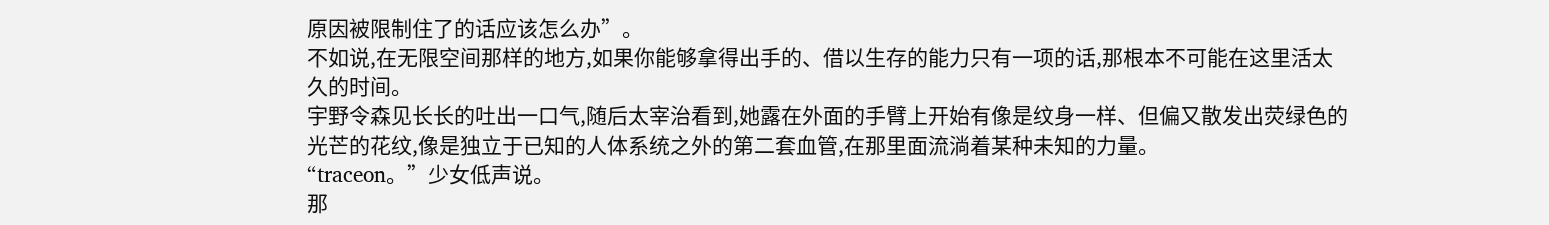原因被限制住了的话应该怎么办”。
不如说,在无限空间那样的地方,如果你能够拿得出手的、借以生存的能力只有一项的话,那根本不可能在这里活太久的时间。
宇野令森见长长的吐出一口气,随后太宰治看到,她露在外面的手臂上开始有像是纹身一样、但偏又散发出荧绿色的光芒的花纹,像是独立于已知的人体系统之外的第二套血管,在那里面流淌着某种未知的力量。
“traceon。”少女低声说。
那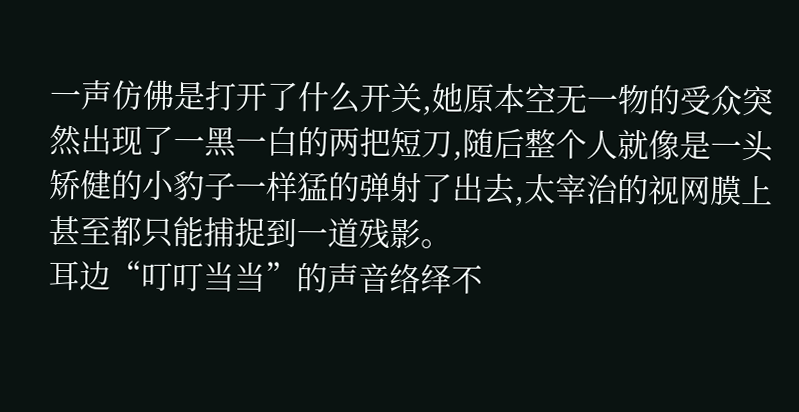一声仿佛是打开了什么开关,她原本空无一物的受众突然出现了一黑一白的两把短刀,随后整个人就像是一头矫健的小豹子一样猛的弹射了出去,太宰治的视网膜上甚至都只能捕捉到一道残影。
耳边“叮叮当当”的声音络绎不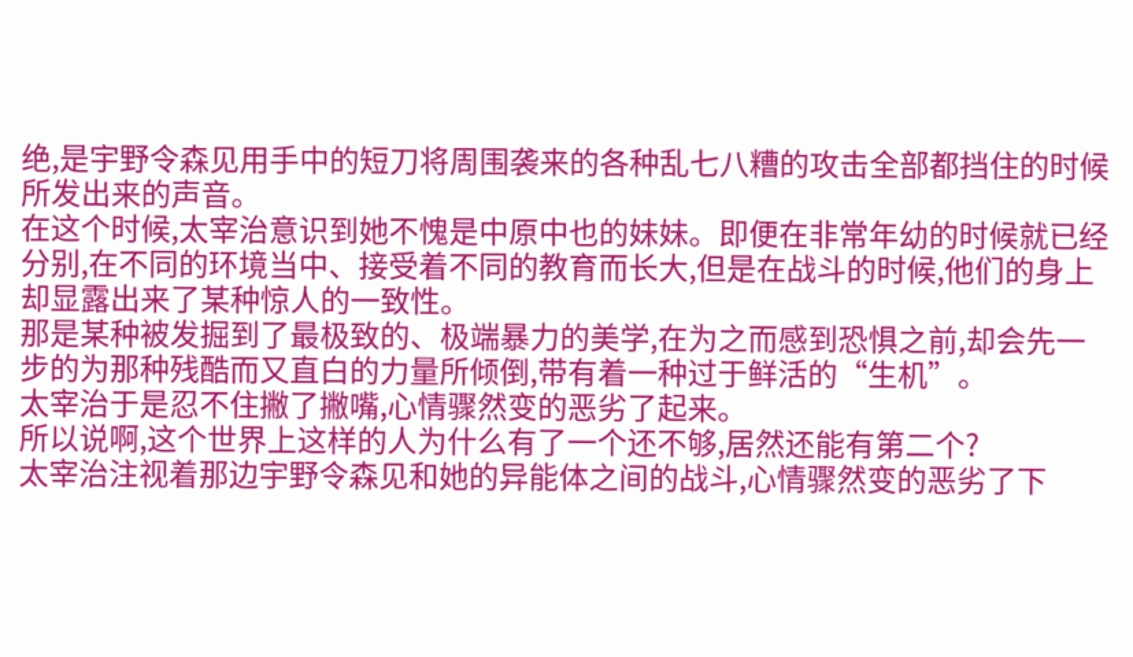绝,是宇野令森见用手中的短刀将周围袭来的各种乱七八糟的攻击全部都挡住的时候所发出来的声音。
在这个时候,太宰治意识到她不愧是中原中也的妹妹。即便在非常年幼的时候就已经分别,在不同的环境当中、接受着不同的教育而长大,但是在战斗的时候,他们的身上却显露出来了某种惊人的一致性。
那是某种被发掘到了最极致的、极端暴力的美学,在为之而感到恐惧之前,却会先一步的为那种残酷而又直白的力量所倾倒,带有着一种过于鲜活的“生机”。
太宰治于是忍不住撇了撇嘴,心情骤然变的恶劣了起来。
所以说啊,这个世界上这样的人为什么有了一个还不够,居然还能有第二个?
太宰治注视着那边宇野令森见和她的异能体之间的战斗,心情骤然变的恶劣了下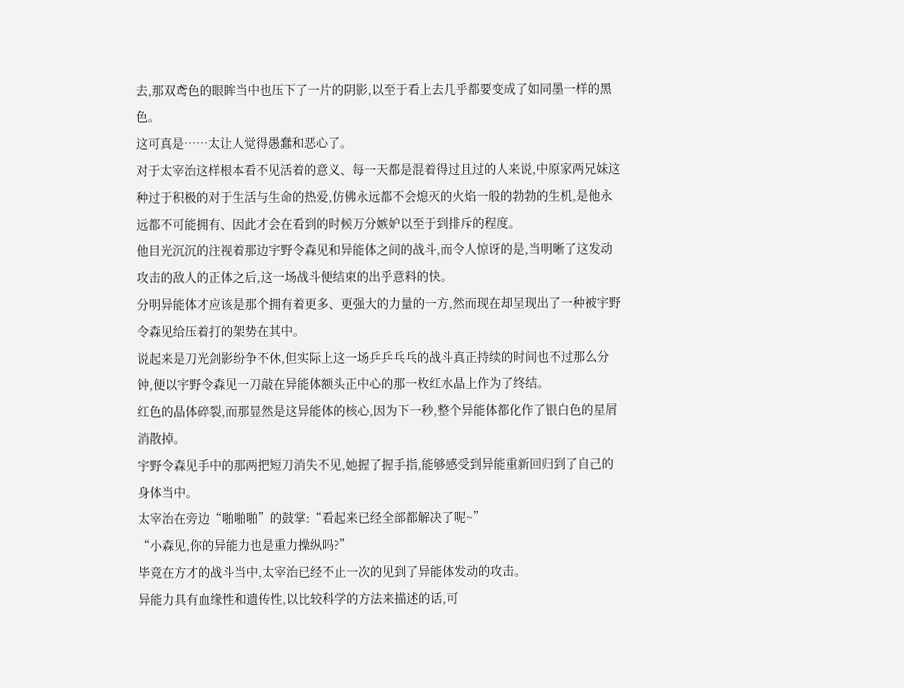去,那双鸢色的眼眸当中也压下了一片的阴影,以至于看上去几乎都要变成了如同墨一样的黑色。
这可真是……太让人觉得愚蠢和恶心了。
对于太宰治这样根本看不见活着的意义、每一天都是混着得过且过的人来说,中原家两兄妹这种过于积极的对于生活与生命的热爱,仿佛永远都不会熄灭的火焰一般的勃勃的生机,是他永远都不可能拥有、因此才会在看到的时候万分嫉妒以至于到排斥的程度。
他目光沉沉的注视着那边宇野令森见和异能体之间的战斗,而令人惊讶的是,当明晰了这发动攻击的敌人的正体之后,这一场战斗便结束的出乎意料的快。
分明异能体才应该是那个拥有着更多、更强大的力量的一方,然而现在却呈现出了一种被宇野令森见给压着打的架势在其中。
说起来是刀光剑影纷争不休,但实际上这一场乒乒乓乓的战斗真正持续的时间也不过那么分钟,便以宇野令森见一刀敲在异能体额头正中心的那一枚红水晶上作为了终结。
红色的晶体碎裂,而那显然是这异能体的核心,因为下一秒,整个异能体都化作了银白色的星屑消散掉。
宇野令森见手中的那两把短刀消失不见,她握了握手指,能够感受到异能重新回归到了自己的身体当中。
太宰治在旁边“啪啪啪”的鼓掌:“看起来已经全部都解决了呢~”
“小森见,你的异能力也是重力操纵吗?”
毕竟在方才的战斗当中,太宰治已经不止一次的见到了异能体发动的攻击。
异能力具有血缘性和遗传性,以比较科学的方法来描述的话,可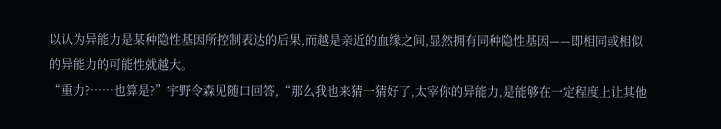以认为异能力是某种隐性基因所控制表达的后果,而越是亲近的血缘之间,显然拥有同种隐性基因——即相同或相似的异能力的可能性就越大。
“重力?……也算是?”宇野令森见随口回答,“那么我也来猜一猜好了,太宰你的异能力,是能够在一定程度上让其他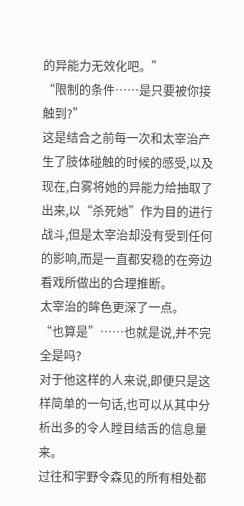的异能力无效化吧。”
“限制的条件……是只要被你接触到?”
这是结合之前每一次和太宰治产生了肢体碰触的时候的感受,以及现在,白雾将她的异能力给抽取了出来,以“杀死她”作为目的进行战斗,但是太宰治却没有受到任何的影响,而是一直都安稳的在旁边看戏所做出的合理推断。
太宰治的眸色更深了一点。
“也算是”……也就是说,并不完全是吗?
对于他这样的人来说,即便只是这样简单的一句话,也可以从其中分析出多的令人瞠目结舌的信息量来。
过往和宇野令森见的所有相处都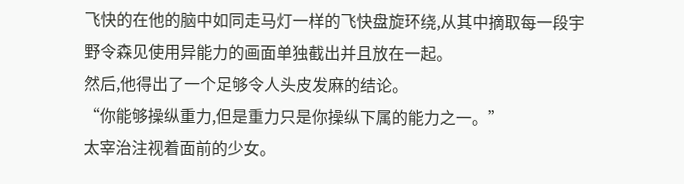飞快的在他的脑中如同走马灯一样的飞快盘旋环绕,从其中摘取每一段宇野令森见使用异能力的画面单独截出并且放在一起。
然后,他得出了一个足够令人头皮发麻的结论。
“你能够操纵重力,但是重力只是你操纵下属的能力之一。”
太宰治注视着面前的少女。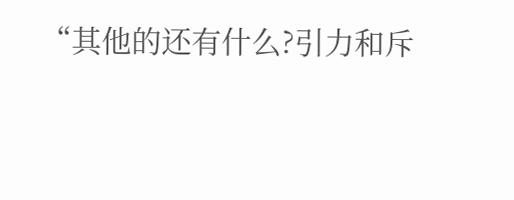“其他的还有什么?引力和斥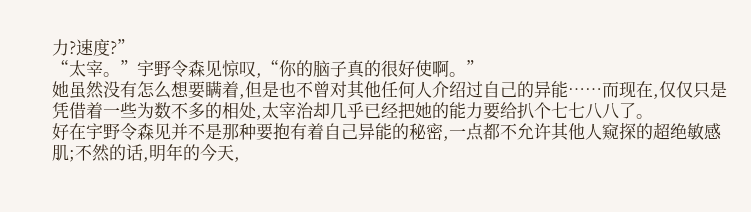力?速度?”
“太宰。”宇野令森见惊叹,“你的脑子真的很好使啊。”
她虽然没有怎么想要瞒着,但是也不曾对其他任何人介绍过自己的异能……而现在,仅仅只是凭借着一些为数不多的相处,太宰治却几乎已经把她的能力要给扒个七七八八了。
好在宇野令森见并不是那种要抱有着自己异能的秘密,一点都不允许其他人窥探的超绝敏感肌;不然的话,明年的今天,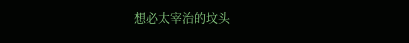想必太宰治的坟头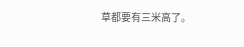草都要有三米高了。